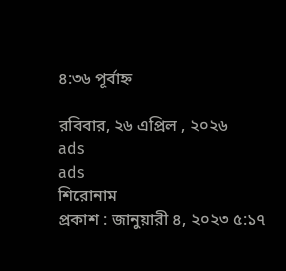৪:৩৬ পূর্বাহ্ন

রবিবার, ২৬ এপ্রিল , ২০২৬
ads
ads
শিরোনাম
প্রকাশ : জানুয়ারী ৪, ২০২৩ ৫:১৭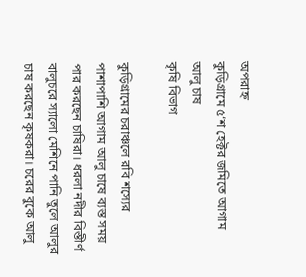অপরাহ্ন
কুড়িগ্রামে ৫‘শ হেক্টর জমিতে আগাম আলু চাষ
কৃষি বিভাগ

কুড়িগ্রামের চরাঞ্চলে রবি শস্যের পাশাপাশি আগাম আলু চাষে ব্যস্ত সময় পার করছেন চাষিরা। ধরলা নদীর বিস্তীর্ণ বালুচরে স্যালো মেশিনে পানি তুলে আলুর চাষ করছেন কৃষকরা। চরের বুকে আলু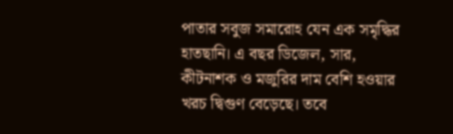পাতার সবুজ সমারোহ যেন এক সমৃদ্ধির হাতছানি। এ বছর ডিজেল, সার, কীটনাশক ও মজুরির দাম বেশি হওয়ার খরচ দ্বিগুণ বেড়েছে। তবে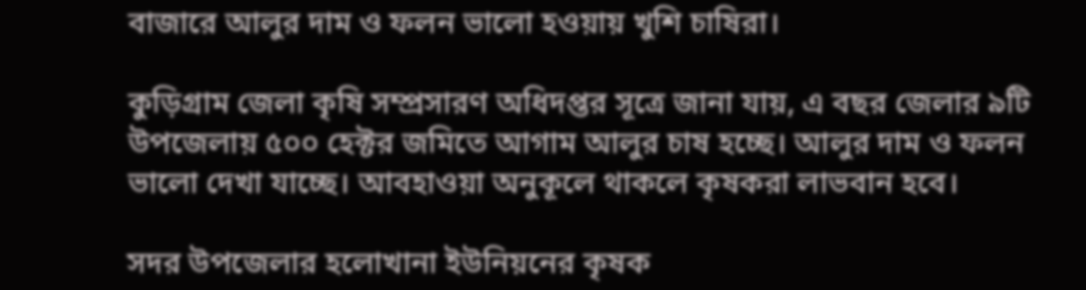বাজারে আলুর দাম ও ফলন ভালো হওয়ায় খুশি চাষিরা।

কুড়িগ্রাম জেলা কৃষি সম্প্রসারণ অধিদপ্তর সূত্রে জানা যায়, এ বছর জেলার ৯টি উপজেলায় ৫০০ হেক্টর জমিতে আগাম আলুর চাষ হচ্ছে। আলুর দাম ও ফলন ভালো দেখা যাচ্ছে। আবহাওয়া অনুকূলে থাকলে কৃষকরা লাভবান হবে।

সদর উপজেলার হলোখানা ইউনিয়নের কৃষক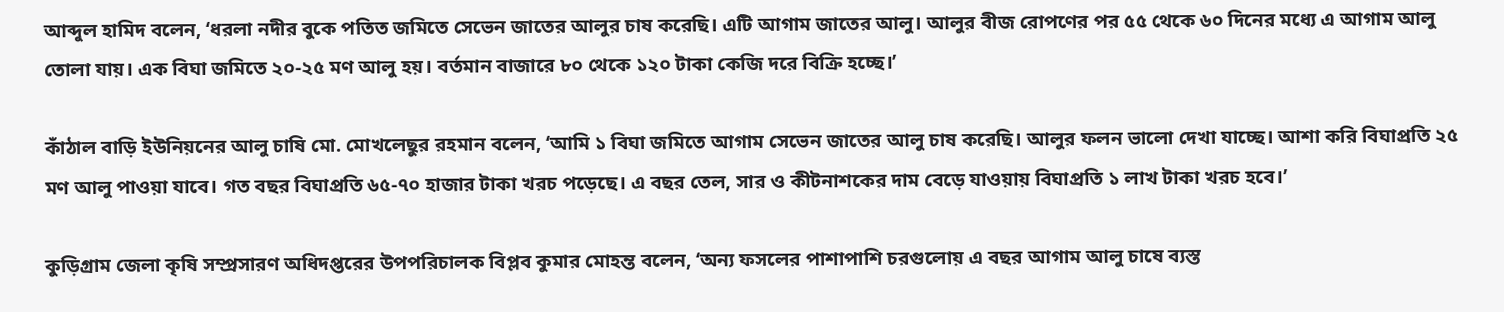আব্দুল হামিদ বলেন, ‘ধরলা নদীর বুকে পতিত জমিতে সেভেন জাতের আলুর চাষ করেছি। এটি আগাম জাতের আলু। আলুর বীজ রোপণের পর ৫৫ থেকে ৬০ দিনের মধ্যে এ আগাম আলু তোলা যায়। এক বিঘা জমিতে ২০-২৫ মণ আলু হয়। বর্তমান বাজারে ৮০ থেকে ১২০ টাকা কেজি দরে বিক্রি হচ্ছে।’

কাঁঠাল বাড়ি ইউনিয়নের আলু চাষি মো. মোখলেছুর রহমান বলেন, ‘আমি ১ বিঘা জমিতে আগাম সেভেন জাতের আলু চাষ করেছি। আলুর ফলন ভালো দেখা যাচ্ছে। আশা করি বিঘাপ্রতি ২৫ মণ আলু পাওয়া যাবে। গত বছর বিঘাপ্রতি ৬৫-৭০ হাজার টাকা খরচ পড়েছে। এ বছর তেল, সার ও কীটনাশকের দাম বেড়ে যাওয়ায় বিঘাপ্রতি ১ লাখ টাকা খরচ হবে।’

কুড়িগ্রাম জেলা কৃষি সম্প্রসারণ অধিদপ্তরের উপপরিচালক বিপ্লব কুমার মোহন্ত বলেন, ‘অন্য ফসলের পাশাপাশি চরগুলোয় এ বছর আগাম আলু চাষে ব্যস্ত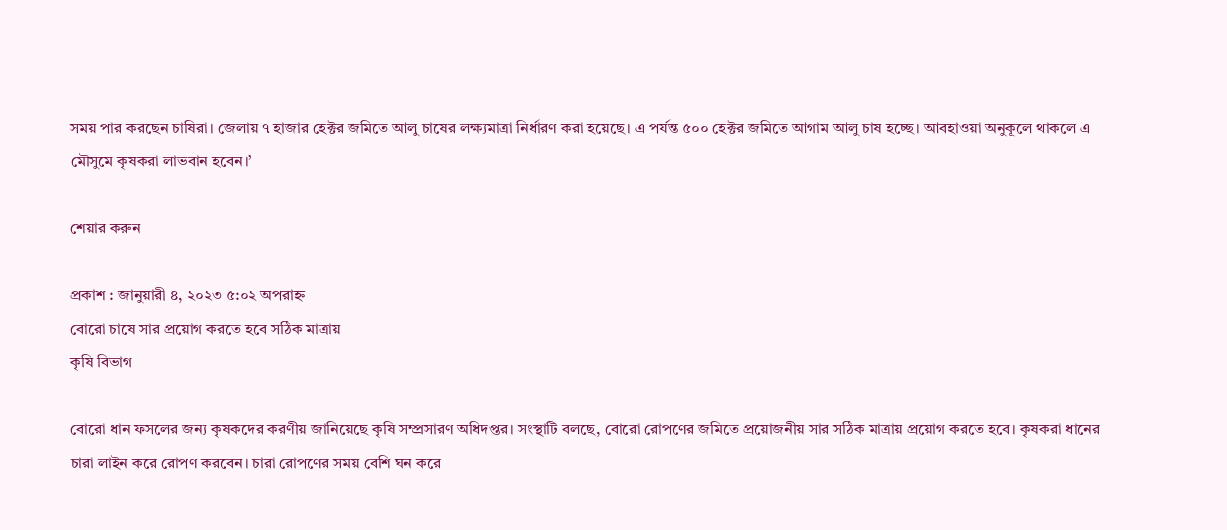সময় পার করছেন চাষিরা। জেলায় ৭ হাজার হেক্টর জমিতে আলু চাষের লক্ষ্যমাত্রা নির্ধারণ করা হয়েছে। এ পর্যন্ত ৫০০ হেক্টর জমিতে আগাম আলু চাষ হচ্ছে। আবহাওয়া অনুকূলে থাকলে এ মৌসুমে কৃষকরা লাভবান হবেন।’

শেয়ার করুন

প্রকাশ : জানুয়ারী ৪, ২০২৩ ৫:০২ অপরাহ্ন
বোরো চাষে সার প্রয়োগ করতে হবে সঠিক মাত্রায়
কৃষি বিভাগ

বোরো ধান ফসলের জন্য কৃষকদের করণীয় জানিয়েছে কৃষি সম্প্রসারণ অধিদপ্তর। সংস্থাটি বলছে, বোরো রোপণের জমিতে প্রয়োজনীয় সার সঠিক মাত্রায় প্রয়োগ করতে হবে। কৃষকরা ধানের চারা লাইন করে রোপণ করবেন। চারা রোপণের সময় বেশি ঘন করে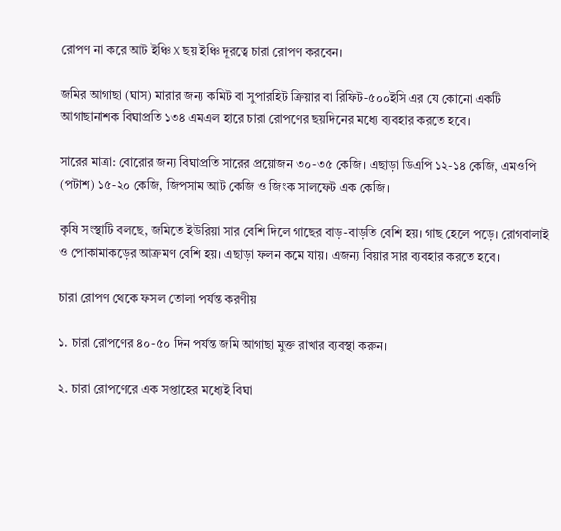রোপণ না করে আট ইঞ্চি X ছয় ইঞ্চি দূরত্বে চারা রোপণ করবেন।

জমির আগাছা (ঘাস) মারার জন্য কমিট বা সুপারহিট ক্রিয়ার বা রিফিট-৫০০ইসি এর যে কোনো একটি আগাছানাশক বিঘাপ্রতি ১৩৪ এমএল হারে চারা রোপণের ছয়দিনের মধ্যে ব্যবহার করতে হবে।

সারের মাত্রা: বোরোর জন্য বিঘাপ্রতি সারের প্রয়োজন ৩০-৩৫ কেজি। এছাড়া ডিএপি ১২-১৪ কেজি, এমওপি (পটাশ) ১৫-২০ কেজি, জিপসাম আট কেজি ও জিংক সালফেট এক কেজি।

কৃষি সংস্থাটি বলছে, জমিতে ইউরিয়া সার বেশি দিলে গাছের বাড়-বাড়তি বেশি হয়। গাছ হেলে পড়ে। রোগবালাই ও পোকামাকড়ের আক্রমণ বেশি হয়। এছাড়া ফলন কমে যায়। এজন্য বিয়ার সার ব্যবহার করতে হবে।

চারা রোপণ থেকে ফসল তোলা পর্যন্ত করণীয়

১. চারা রোপণের ৪০-৫০ দিন পর্যন্ত জমি আগাছা মুক্ত রাখার ব্যবস্থা করুন।

২. চারা রোপণেরে এক সপ্তাহের মধ্যেই বিঘা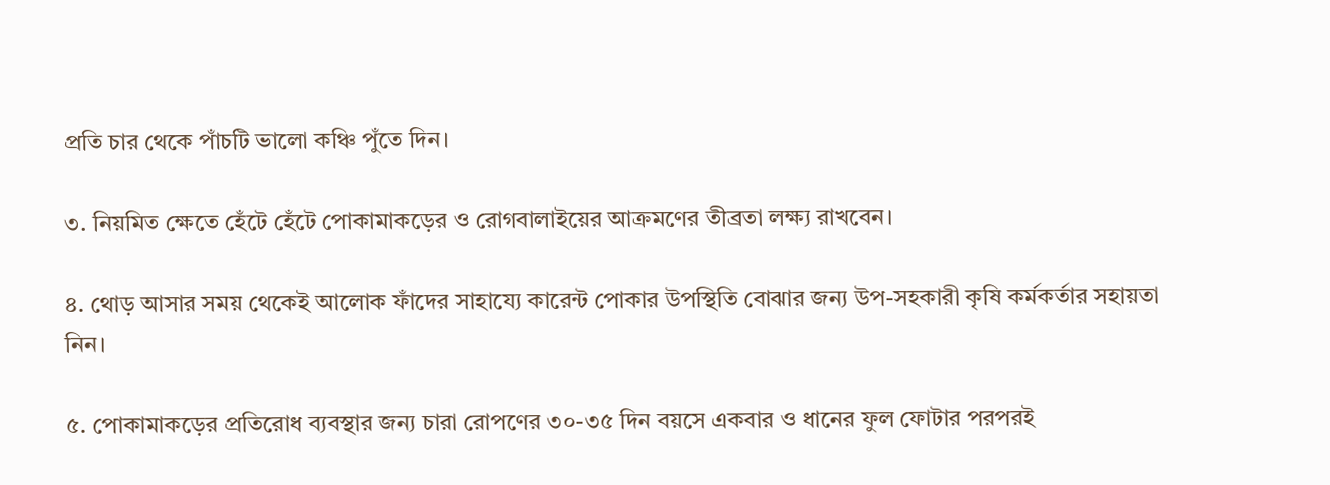প্রতি চার থেকে পাঁচটি ভালো কঞ্চি পুঁতে দিন।

৩. নিয়মিত ক্ষেতে হেঁটে হেঁটে পোকামাকড়ের ও রোগবালাইয়ের আক্রমণের তীব্রতা লক্ষ্য রাখবেন।

৪. থোড় আসার সময় থেকেই আলোক ফাঁদের সাহায্যে কারেন্ট পোকার উপস্থিতি বোঝার জন্য উপ-সহকারী কৃষি কর্মকর্তার সহায়তা নিন।

৫. পোকামাকড়ের প্রতিরোধ ব্যবস্থার জন্য চারা রোপণের ৩০-৩৫ দিন বয়সে একবার ও ধানের ফুল ফোটার পরপরই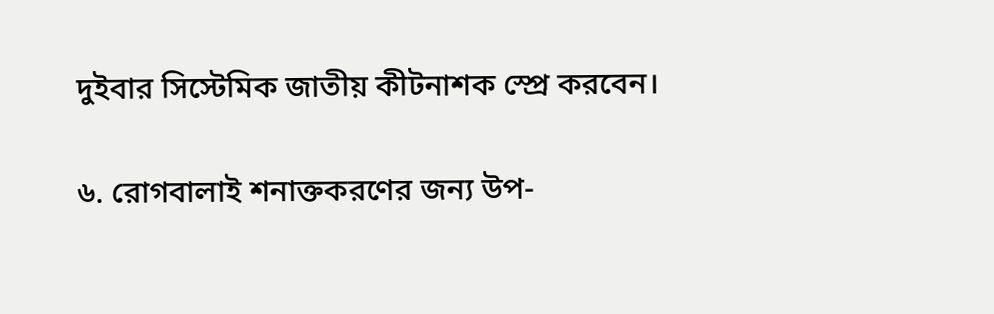দুইবার সিস্টেমিক জাতীয় কীটনাশক স্প্রে করবেন।

৬. রোগবালাই শনাক্তকরণের জন্য উপ-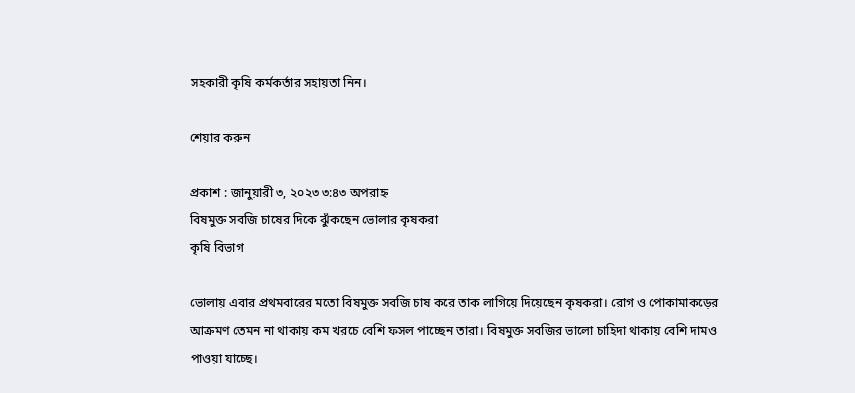সহকারী কৃষি কর্মকর্তার সহায়তা নিন।

শেয়ার করুন

প্রকাশ : জানুয়ারী ৩, ২০২৩ ৩:৪৩ অপরাহ্ন
বিষমুক্ত সবজি চাষের দিকে ঝুঁকছেন ভোলার কৃষকরা
কৃষি বিভাগ

ভোলায় এবার প্রথমবারের মতো বিষমুক্ত সবজি চাষ করে তাক লাগিয়ে দিয়েছেন কৃষকরা। রোগ ও পোকামাকড়ের আক্রমণ তেমন না থাকায় কম খরচে বেশি ফসল পাচ্ছেন তারা। বিষমুক্ত সবজির ভালো চাহিদা থাকায় বেশি দামও পাওয়া যাচ্ছে।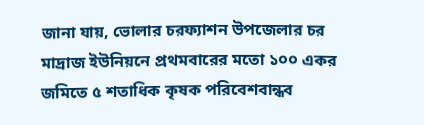জানা যায়, ভোলার চরফ্যাশন উপজেলার চর মাদ্রাজ ইউনিয়নে প্রথমবারের মতো ১০০ একর জমিতে ৫ শতাধিক কৃষক পরিবেশবান্ধব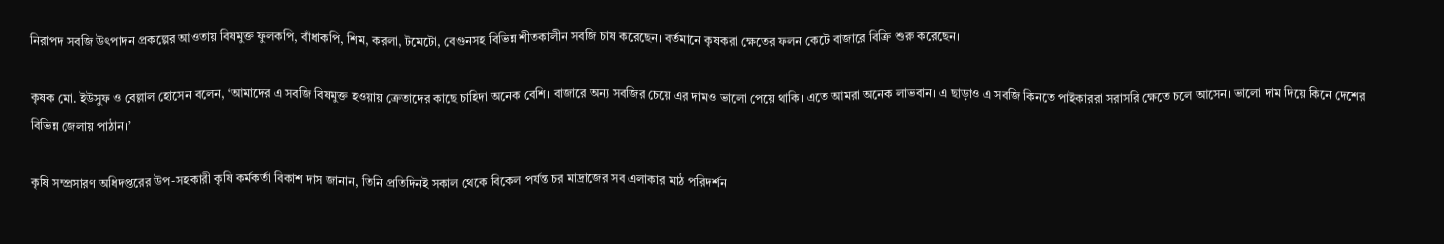নিরাপদ সবজি উৎপাদন প্রকল্পের আওতায় বিষমুক্ত ফুলকপি, বাঁধাকপি, শিম, করলা, টমেটো, বেগুনসহ বিভিন্ন শীতকালীন সবজি চাষ করেছেন। বর্তমানে কৃষকরা ক্ষেতের ফলন কেটে বাজারে বিক্রি শুরু করেছেন।

কৃষক মো. ইউসুফ ও বেল্লাল হোসেন বলেন, ‘আমাদের এ সবজি বিষমুক্ত হওয়ায় ক্রেতাদের কাছে চাহিদা অনেক বেশি। বাজারে অন্য সবজির চেয়ে এর দামও ভালো পেয়ে থাকি। এতে আমরা অনেক লাভবান। এ ছাড়াও এ সবজি কিনতে পাইকাররা সরাসরি ক্ষেতে চলে আসেন। ভালো দাম দিয়ে কিনে দেশের বিভিন্ন জেলায় পাঠান।’

কৃষি সম্প্রসারণ অধিদপ্তরের উপ-সহকারী কৃষি কর্মকর্তা বিকাশ দাস জানান, তিনি প্রতিদিনই সকাল থেকে বিকেল পর্যন্ত চর মাদ্রাজের সব এলাকার মাঠ পরিদর্শন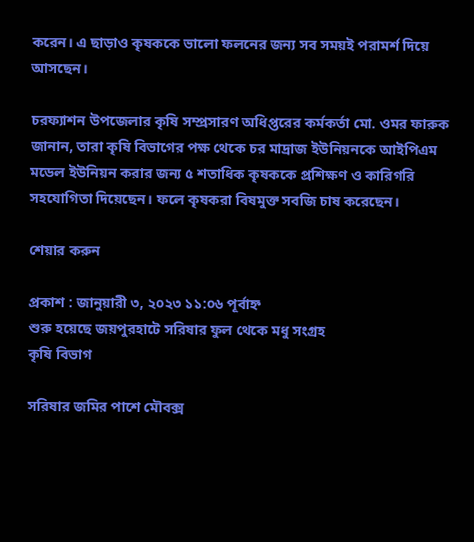করেন। এ ছাড়াও কৃষককে ভালো ফলনের জন্য সব সময়ই পরামর্শ দিয়ে আসছেন।

চরফ্যাশন উপজেলার কৃষি সম্প্রসারণ অধিপ্তরের কর্মকর্তা মো. ওমর ফারুক জানান, তারা কৃষি বিভাগের পক্ষ থেকে চর মাদ্রাজ ইউনিয়নকে আইপিএম মডেল ইউনিয়ন করার জন্য ৫ শতাধিক কৃষককে প্রশিক্ষণ ও কারিগরি সহযোগিতা দিয়েছেন। ফলে কৃষকরা বিষমুক্ত সবজি চাষ করেছেন।

শেয়ার করুন

প্রকাশ : জানুয়ারী ৩, ২০২৩ ১১:০৬ পূর্বাহ্ন
শুরু হয়েছে জয়পুরহাটে সরিষার ফুল থেকে মধু সংগ্রহ
কৃষি বিভাগ

সরিষার জমির পাশে মৌবক্স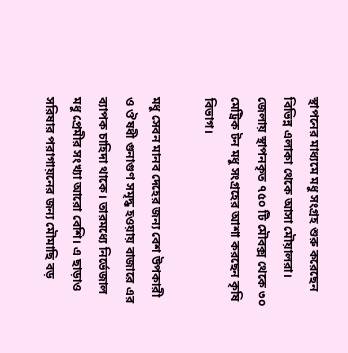স্থাপনের মাধ্যমে মধু সংগ্রহ শুরু করেছেন বিভিন্ন এলাকা থেকে আসা মৌয়ালরা। জেলায় স্থাপনকৃত ৭৫০ টি মৌবক্স থেকে ৩০ মেট্রিক টন মধু সংগ্রহের আশা করছেন কৃষি বিভাগ।

মধু সেবন মানব দেহের জন্য বেশ উপকারী ও ঔষধী গুনাগুণ সমৃদ্ধ হওয়ায় বাজারে এর ব্যাপক চাহিদা থাকে। তারমধ্যে নির্ভেজাল মধু প্রেমীর সংখ্যা আরো বেশি। এ ছাড়াও সরিষার পরাগায়নের জন্য মৌমাছি বড়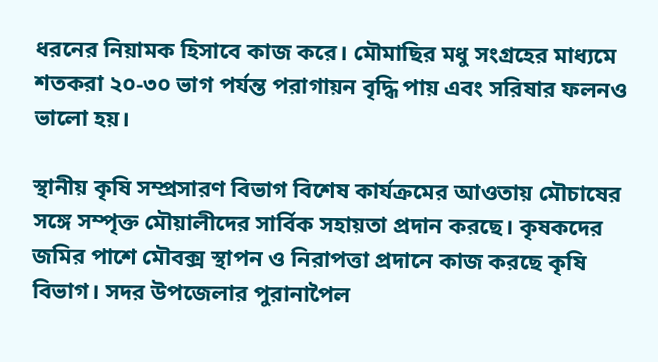ধরনের নিয়ামক হিসাবে কাজ করে। মৌমাছির মধু সংগ্রহের মাধ্যমে শতকরা ২০-৩০ ভাগ পর্যন্ত পরাগায়ন বৃদ্ধি পায় এবং সরিষার ফলনও ভালো হয়।

স্থানীয় কৃষি সম্প্রসারণ বিভাগ বিশেষ কার্যক্রমের আওতায় মৌচাষের সঙ্গে সম্পৃক্ত মৌয়ালীদের সার্বিক সহায়তা প্রদান করছে। কৃষকদের জমির পাশে মৌবক্স স্থাপন ও নিরাপত্তা প্রদানে কাজ করছে কৃষি বিভাগ। সদর উপজেলার পুরানাপৈল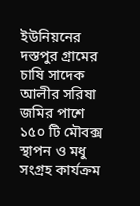ইউনিয়নের দস্তপুর গ্রামের চাষি সাদেক আলীর সরিষা জমির পাশে ১৫০ টি মৌবক্স স্থাপন ও মধু সংগ্রহ কার্যক্রম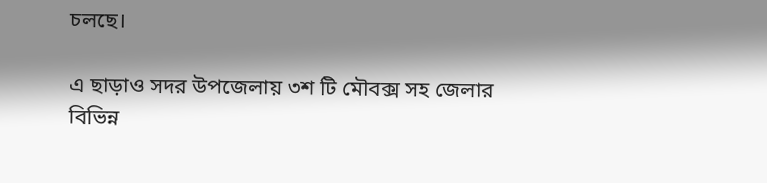চলছে।

এ ছাড়াও সদর উপজেলায় ৩শ টি মৌবক্স সহ জেলার বিভিন্ন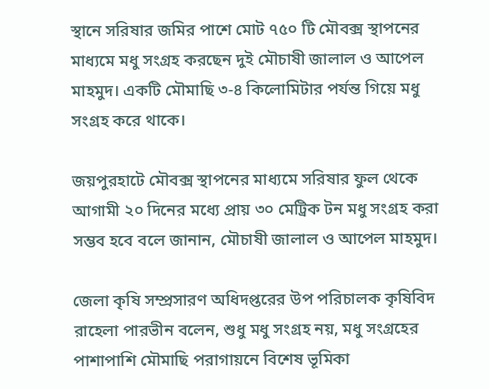স্থানে সরিষার জমির পাশে মোট ৭৫০ টি মৌবক্স স্থাপনের মাধ্যমে মধু সংগ্রহ করছেন দুই মৌচাষী জালাল ও আপেল মাহমুদ। একটি মৌমাছি ৩-৪ কিলোমিটার পর্যন্ত গিয়ে মধু সংগ্রহ করে থাকে।

জয়পুরহাটে মৌবক্স স্থাপনের মাধ্যমে সরিষার ফুল থেকে আগামী ২০ দিনের মধ্যে প্রায় ৩০ মেট্রিক টন মধু সংগ্রহ করা সম্ভব হবে বলে জানান, মৌচাষী জালাল ও আপেল মাহমুদ।

জেলা কৃষি সম্প্রসারণ অধিদপ্তরের উপ পরিচালক কৃষিবিদ রাহেলা পারভীন বলেন, শুধু মধু সংগ্রহ নয়, মধু সংগ্রহের পাশাপাশি মৌমাছি পরাগায়নে বিশেষ ভূমিকা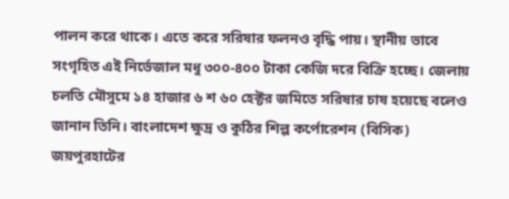পালন করে থাকে। এতে করে সরিষার ফলনও বৃদ্ধি পায়। স্থানীয় ভাবে সংগৃহিত এই নির্ভেজাল মধু ৩০০-৪০০ টাকা কেজি দরে বিক্রি হচ্ছে। জেলায় চলতি মৌসুমে ১৪ হাজার ৬ শ ৬০ হেক্টর জমিতে সরিষার চাষ হয়েছে বলেও জানান তিনি। বাংলাদেশ ক্ষুদ্র ও কুঠির শিল্প কর্পোরেশন (বিসিক) জয়পুরহাটের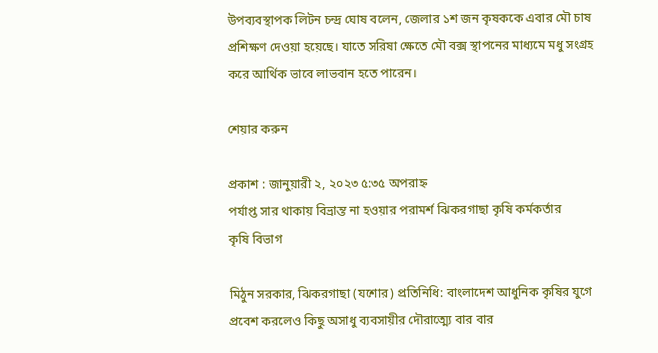উপব্যবস্থাপক লিটন চন্দ্র ঘোষ বলেন, জেলার ১শ জন কৃষককে এবার মৌ চাষ প্রশিক্ষণ দেওয়া হয়েছে। যাতে সরিষা ক্ষেতে মৌ বক্স স্থাপনের মাধ্যমে মধু সংগ্রহ করে আর্থিক ভাবে লাভবান হতে পারেন।

শেয়ার করুন

প্রকাশ : জানুয়ারী ২, ২০২৩ ৫:৩৫ অপরাহ্ন
পর্যাপ্ত সার থাকায় বিভ্রান্ত না হওয়ার পরামর্শ ঝিকরগাছা কৃষি কর্মকর্তার
কৃষি বিভাগ

মিঠুন সরকার, ঝিকরগাছা (যশোর) প্রতিনিধি: বাংলাদেশ আধুনিক কৃষির যুগে প্রবেশ করলেও কিছু অসাধু ব্যবসায়ীর দৌরাত্ম্যে বার বার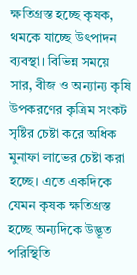ক্ষতিগ্রস্ত হচ্ছে কৃষক, থমকে যাচ্ছে উৎপাদন ব্যবস্থা। বিভিন্ন সময়ে সার, বীজ ও অন্যান্য কৃষি উপকরণের কৃত্রিম সংকট সৃষ্টির চেষ্টা করে অধিক মুনাফা লাভের চেষ্টা করা হচ্ছে। এতে একদিকে যেমন কৃষক ক্ষতিগ্রস্ত হচ্ছে অন্যদিকে উদ্ভূত পরিস্থিতি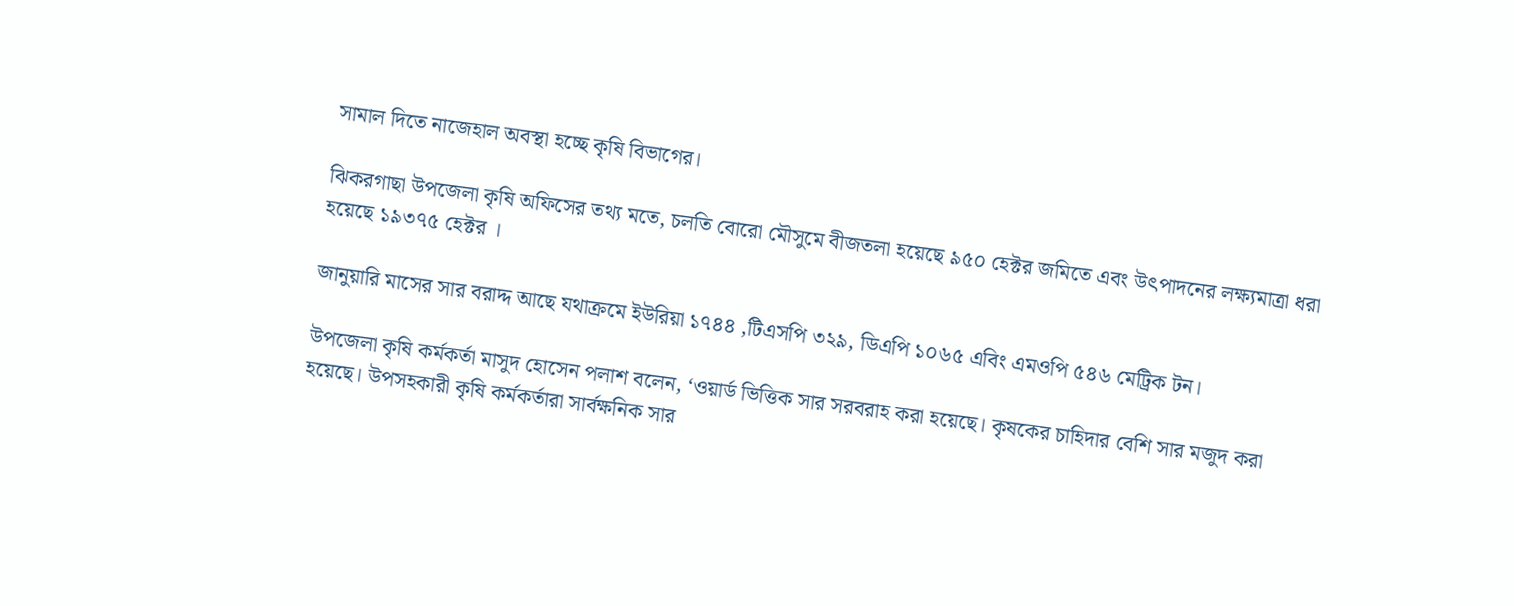সামাল দিতে নাজেহাল অবস্থা হচ্ছে কৃষি বিভাগের।

ঝিকরগাছা উপজেলা কৃষি অফিসের তথ্য মতে, চলতি বোরো মৌসুমে বীজতলা হয়েছে ৯৫০ হেক্টর জমিতে এবং উৎপাদনের লক্ষ্যমাত্রা ধরা হয়েছে ১৯৩৭৫ হেক্টর ।

জানুয়ারি মাসের সার বরাদ্দ আছে যথাক্রমে ইউরিয়া ১৭৪৪ ,টিএসপি ৩২৯, ডিএপি ১০৬৫ এবিং এমওপি ৫৪৬ মেট্রিক টন।

উপজেলা কৃষি কর্মকর্তা মাসুদ হোসেন পলাশ বলেন, ‘ওয়ার্ড ভিত্তিক সার সরবরাহ করা হয়েছে। কৃষকের চাহিদার বেশি সার মজুদ করা হয়েছে। উপসহকারী কৃষি কর্মকর্তারা সার্বক্ষনিক সার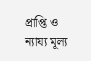প্রাপ্তি ও ন্যায্য মূল্য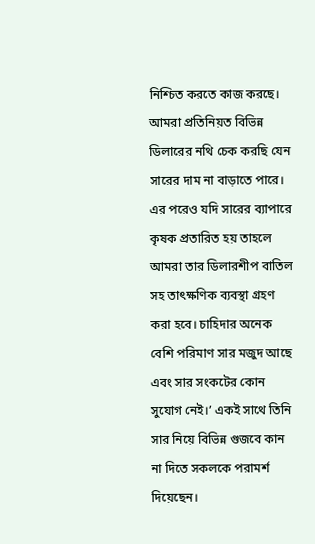নিশ্চিত করতে কাজ করছে। আমরা প্রতিনিয়ত বিভিন্ন ডিলারের নথি চেক করছি যেন সারের দাম না বাড়াতে পারে। এর পরেও যদি সারের ব্যাপারে কৃষক প্রতারিত হয় তাহলে আমরা তার ডিলারশীপ বাতিল সহ তাৎক্ষণিক ব্যবস্থা গ্রহণ করা হবে। চাহিদার অনেক বেশি পরিমাণ সার মজুদ আছে এবং সার সংকটের কোন সুযোগ নেই।’ একই সাথে তিনি সার নিয়ে বিভিন্ন গুজবে কান না দিতে সকলকে পরামর্শ দিয়েছেন।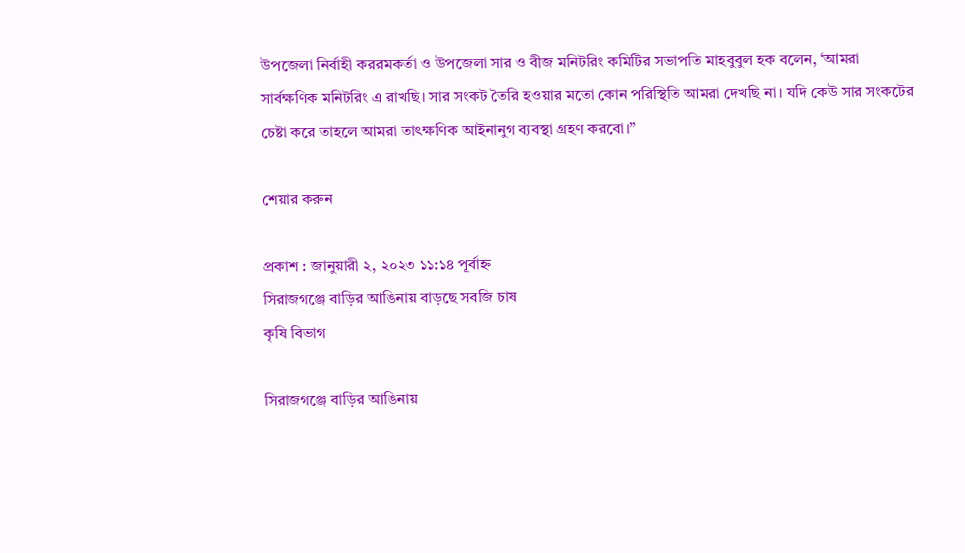উপজেলা নির্বাহী কররমকর্তা ও উপজেলা সার ও বীজ মনিটরিং কমিটির সভাপতি মাহবুবুল হক বলেন, ‘আমরা সার্বক্ষণিক মনিটরিং এ রাখছি। সার সংকট তৈরি হওয়ার মতো কোন পরিস্থিতি আমরা দেখছি না। যদি কেউ সার সংকটের চেষ্টা করে তাহলে আমরা তাৎক্ষণিক আইনানুগ ব্যবস্থা গ্রহণ করবো।”

শেয়ার করুন

প্রকাশ : জানুয়ারী ২, ২০২৩ ১১:১৪ পূর্বাহ্ন
সিরাজগঞ্জে বাড়ির আঙিনায় বাড়ছে সবজি চাষ
কৃষি বিভাগ

সিরাজগঞ্জে বাড়ির আঙিনায়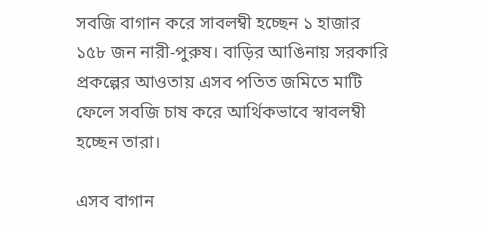সবজি বাগান করে সাবলম্বী হচ্ছেন ১ হাজার ১৫৮ জন নারী-পুরুষ। বাড়ির আঙিনায় সরকারি প্রকল্পের আওতায় এসব পতিত জমিতে মাটি ফেলে সবজি চাষ করে আর্থিকভাবে স্বাবলম্বী হচ্ছেন তারা।

এসব বাগান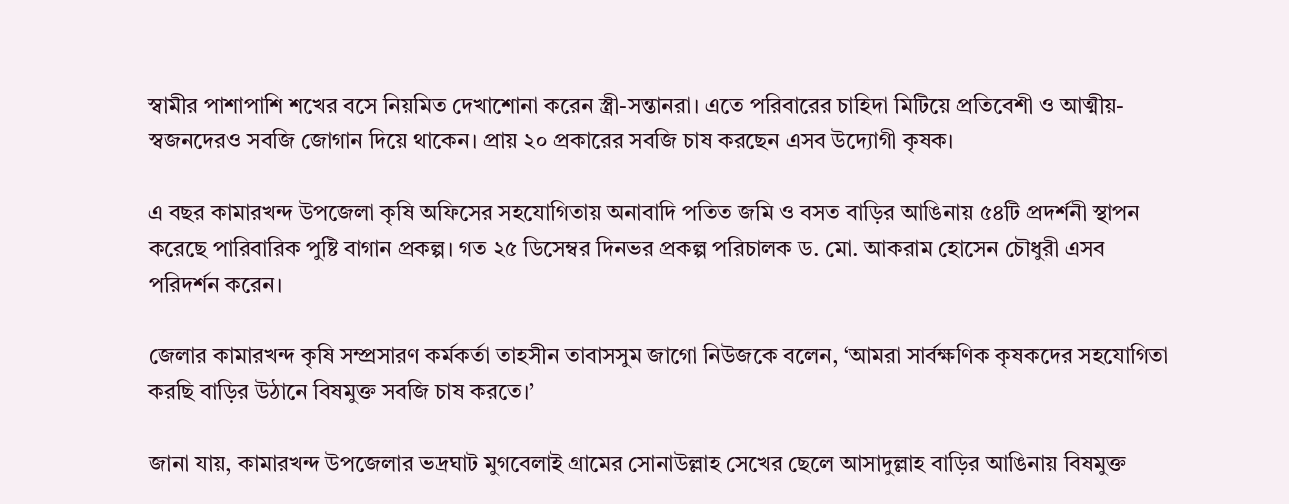স্বামীর পাশাপাশি শখের বসে নিয়মিত দেখাশোনা করেন স্ত্রী-সন্তানরা। এতে পরিবারের চাহিদা মিটিয়ে প্রতিবেশী ও আত্মীয়-স্বজনদেরও সবজি জোগান দিয়ে থাকেন। প্রায় ২০ প্রকারের সবজি চাষ করছেন এসব উদ্যোগী কৃষক।

এ বছর কামারখন্দ উপজেলা কৃষি অফিসের সহযোগিতায় অনাবাদি পতিত জমি ও বসত বাড়ির আঙিনায় ৫৪টি প্রদর্শনী স্থাপন করেছে পারিবারিক পুষ্টি বাগান প্রকল্প। গত ২৫ ডিসেম্বর দিনভর প্রকল্প পরিচালক ড. মো. আকরাম হোসেন চৌধুরী এসব পরিদর্শন করেন।

জেলার কামারখন্দ কৃষি সম্প্রসারণ কর্মকর্তা তাহসীন তাবাসসুম জাগো নিউজকে বলেন, ‘আমরা সার্বক্ষণিক কৃষকদের সহযোগিতা করছি বাড়ির উঠানে বিষমুক্ত সবজি চাষ করতে।’

জানা যায়, কামারখন্দ উপজেলার ভদ্রঘাট মুগবেলাই গ্রামের সোনাউল্লাহ সেখের ছেলে আসাদুল্লাহ বাড়ির আঙিনায় বিষমুক্ত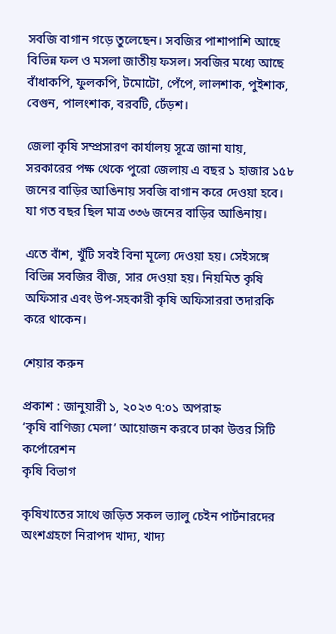সবজি বাগান গড়ে তুলেছেন। সবজির পাশাপাশি আছে বিভিন্ন ফল ও মসলা জাতীয় ফসল। সবজির মধ্যে আছে বাঁধাকপি, ফুলকপি, টমোটো, পেঁপে, লালশাক, পুইশাক, বেগুন, পালংশাক, বরবটি, ঢেঁড়শ।

জেলা কৃষি সম্প্রসারণ কার্যালয় সূত্রে জানা যায়, সরকারের পক্ষ থেকে পুরো জেলায় এ বছর ১ হাজার ১৫৮ জনের বাড়ির আঙিনায় সবজি বাগান করে দেওয়া হবে। যা গত বছর ছিল মাত্র ৩৩৬ জনের বাড়ির আঙিনায়।

এতে বাঁশ, খুঁটি সবই বিনা মূল্যে দেওয়া হয়। সেইসঙ্গে বিভিন্ন সবজির বীজ, সার দেওয়া হয়। নিয়মিত কৃষি অফিসার এবং উপ-সহকারী কৃষি অফিসাররা তদারকি করে থাকেন।

শেয়ার করুন

প্রকাশ : জানুয়ারী ১, ২০২৩ ৭:০১ অপরাহ্ন
‘কৃষি বাণিজ্য মেলা’ আয়োজন করবে ঢাকা উত্তর সিটি কর্পোরেশন
কৃষি বিভাগ

কৃষিখাতের সাথে জড়িত সকল ভ্যালু চেইন পার্টনারদের অংশগ্রহণে নিরাপদ খাদ্য, খাদ্য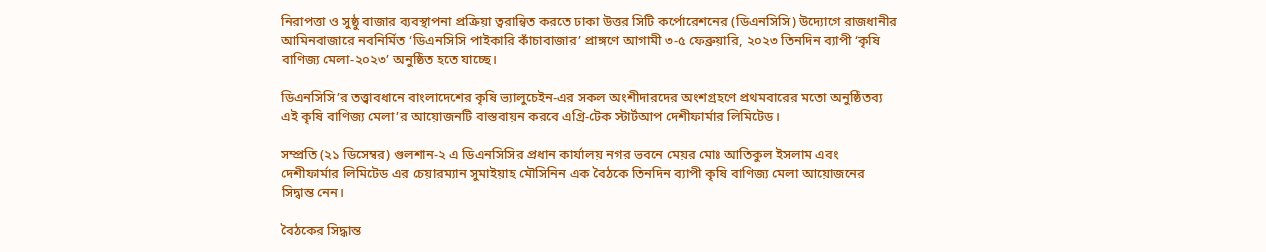নিরাপত্তা ও সুষ্ঠু বাজার ব্যবস্থাপনা প্রক্রিয়া ত্বরান্বিত করতে ঢাকা উত্তর সিটি কর্পোরেশনের (ডিএনসিসি) উদ্যোগে রাজধানীর আমিনবাজারে নবনির্মিত ‘ডিএনসিসি পাইকারি কাঁচাবাজার’ প্রাঙ্গণে আগামী ৩-৫ ফেব্রুয়ারি, ২০২৩ তিনদিন ব্যাপী ‘কৃষি বাণিজ্য মেলা-২০২৩’ অনুষ্ঠিত হতে যাচ্ছে।

ডিএনসিসি’র তত্ত্বাবধানে বাংলাদেশের কৃষি ভ্যালুচেইন-এর সকল অংশীদারদের অংশগ্রহণে প্রথমবারের মতো অনুষ্ঠিতব্য এই কৃষি বাণিজ্য মেলা’র আয়োজনটি বাস্তবায়ন করবে এগ্রি-টেক স্টার্টআপ দেশীফার্মার লিমিটেড।

সম্প্রতি (২১ ডিসেম্বর) গুলশান-২ এ ডিএনসিসির প্রধান কার্যালয় নগর ভবনে মেয়র মোঃ আতিকুল ইসলাম এবং দেশীফার্মার লিমিটেড এর চেয়ারম্যান সুমাইয়াহ মৌসিনিন এক বৈঠকে তিনদিন ব্যাপী কৃষি বাণিজ্য মেলা আয়োজনের সিদ্বান্ত নেন।

বৈঠকের সিদ্ধান্ত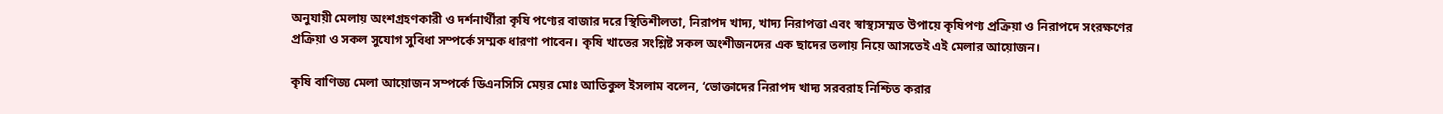অনুযায়ী মেলায় অংশগ্রহণকারী ও দর্শনার্থীরা কৃষি পণ্যের বাজার দরে স্থিতিশীলতা, নিরাপদ খাদ্য, খাদ্য নিরাপত্তা এবং স্বাস্থ্যসম্মত উপায়ে কৃষিপণ্য প্রক্রিয়া ও নিরাপদে সংরক্ষণের প্রক্রিয়া ও সকল সুযোগ সুবিধা সম্পর্কে সম্মক ধারণা পাবেন। কৃষি খাতের সংশ্লিষ্ট সকল অংশীজনদের এক ছাদের তলায় নিয়ে আসতেই এই মেলার আয়োজন।

কৃষি বাণিজ্য মেলা আয়োজন সম্পর্কে ডিএনসিসি মেয়র মোঃ আতিকুল ইসলাম বলেন, ‘ভোক্তাদের নিরাপদ খাদ্য সরবরাহ নিশ্চিত করার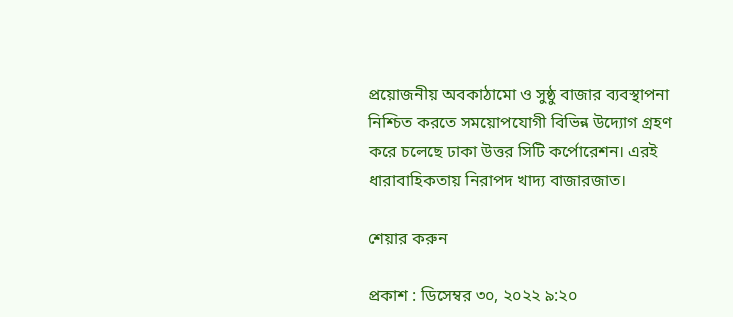প্রয়োজনীয় অবকাঠামো ও সুষ্ঠু বাজার ব্যবস্থাপনা নিশ্চিত করতে সময়োপযোগী বিভিন্ন উদ্যোগ গ্রহণ করে চলেছে ঢাকা উত্তর সিটি কর্পোরেশন। এরই ধারাবাহিকতায় নিরাপদ খাদ্য বাজারজাত।

শেয়ার করুন

প্রকাশ : ডিসেম্বর ৩০, ২০২২ ৯:২০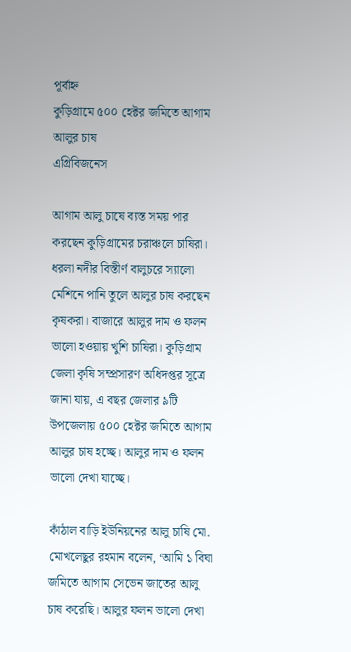পূর্বাহ্ন
কুড়িগ্রামে ৫০০ হেক্টর জমিতে আগাম আলুর চাষ
এগ্রিবিজনেস

আগাম আলু চাষে ব্যস্ত সময় পার করছেন কুড়িগ্রামের চরাঞ্চলে চাষিরা। ধরলা নদীর বিস্তীর্ণ বালুচরে স্যালো মেশিনে পানি তুলে আলুর চাষ করছেন কৃষকরা। বাজারে আলুর দাম ও ফলন ভালো হওয়ায় খুশি চাষিরা। কুড়িগ্রাম জেলা কৃষি সম্প্রসারণ অধিদপ্তর সূত্রে জানা যায়, এ বছর জেলার ৯টি উপজেলায় ৫০০ হেক্টর জমিতে আগাম আলুর চাষ হচ্ছে। আলুর দাম ও ফলন ভালো দেখা যাচ্ছে।

কাঁঠাল বাড়ি ইউনিয়নের আলু চাষি মো. মোখলেছুর রহমান বলেন, ‘আমি ১ বিঘা জমিতে আগাম সেভেন জাতের আলু চাষ করেছি। আলুর ফলন ভালো দেখা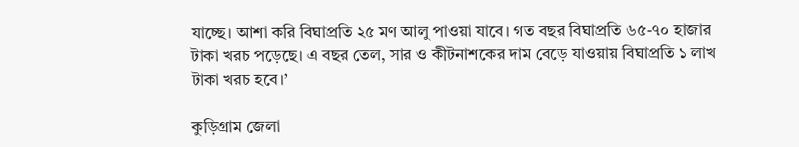যাচ্ছে। আশা করি বিঘাপ্রতি ২৫ মণ আলু পাওয়া যাবে। গত বছর বিঘাপ্রতি ৬৫-৭০ হাজার টাকা খরচ পড়েছে। এ বছর তেল, সার ও কীটনাশকের দাম বেড়ে যাওয়ায় বিঘাপ্রতি ১ লাখ টাকা খরচ হবে।’

কুড়িগ্রাম জেলা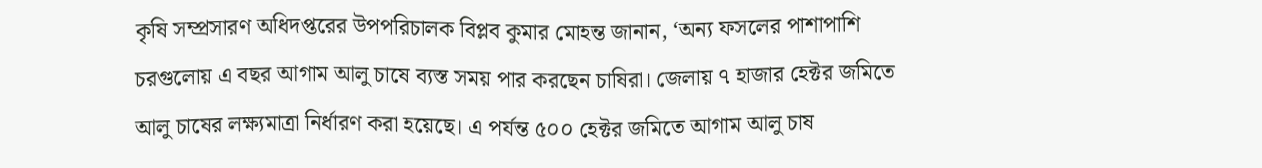কৃষি সম্প্রসারণ অধিদপ্তরের উপপরিচালক বিপ্লব কুমার মোহন্ত জানান, ‘অন্য ফসলের পাশাপাশি চরগুলোয় এ বছর আগাম আলু চাষে ব্যস্ত সময় পার করছেন চাষিরা। জেলায় ৭ হাজার হেক্টর জমিতে আলু চাষের লক্ষ্যমাত্রা নির্ধারণ করা হয়েছে। এ পর্যন্ত ৫০০ হেক্টর জমিতে আগাম আলু চাষ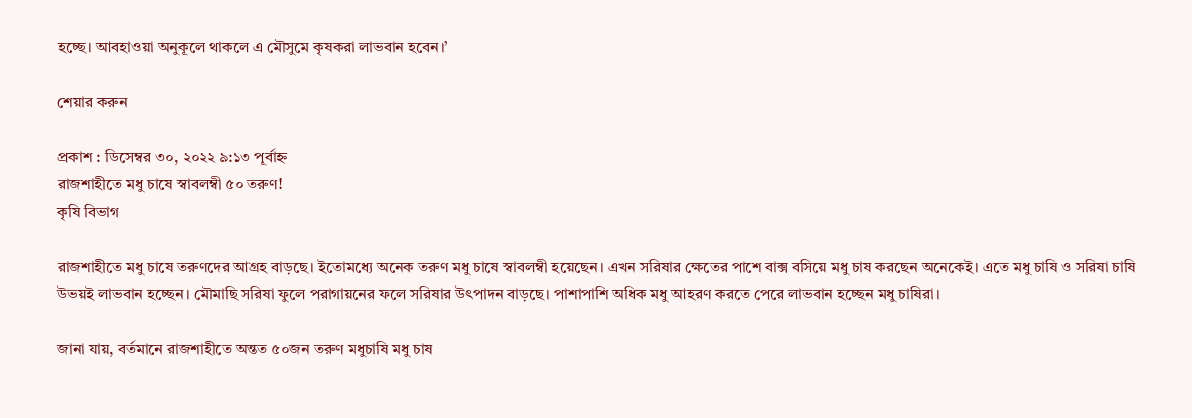হচ্ছে। আবহাওয়া অনুকূলে থাকলে এ মৌসুমে কৃষকরা লাভবান হবেন।’

শেয়ার করুন

প্রকাশ : ডিসেম্বর ৩০, ২০২২ ৯:১৩ পূর্বাহ্ন
রাজশাহীতে মধু চাষে স্বাবলম্বী ৫০ তরুণ!
কৃষি বিভাগ

রাজশাহীতে মধু চাষে তরুণদের আগ্রহ বাড়ছে। ইতোমধ্যে অনেক তরুণ মধু চাষে স্বাবলম্বী হয়েছেন। এখন সরিষার ক্ষেতের পাশে বাক্স বসিয়ে মধু চাষ করছেন অনেকেই। এতে মধু চাষি ও সরিষা চাষি উভয়ই লাভবান হচ্ছেন। মৌমাছি সরিষা ফুলে পরাগায়নের ফলে সরিষার উৎপাদন বাড়ছে। পাশাপাশি অধিক মধু আহরণ করতে পেরে লাভবান হচ্ছেন মধু চাষিরা।

জানা যায়, বর্তমানে রাজশাহীতে অন্তত ৫০জন তরুণ মধুচাষি মধু চাষ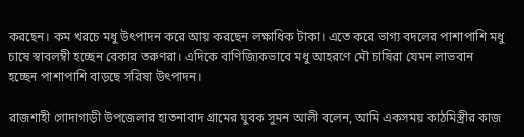করছেন। কম খরচে মধু উৎপাদন করে আয় করছেন লক্ষাধিক টাকা। এতে করে ভাগ্য বদলের পাশাপাশি মধু চাষে স্বাবলম্বী হচ্ছেন বেকার তরুণরা। এদিকে বাণিজ্যিকভাবে মধু আহরণে মৌ চাষিরা যেমন লাভবান হচ্ছেন পাশাপাশি বাড়ছে সরিষা উৎপাদন।

রাজশাহী গোদাগাড়ী উপজেলার হাতনাবাদ গ্রামের যুবক সুমন আলী বলেন, আমি একসময় কাঠমিস্ত্রীর কাজ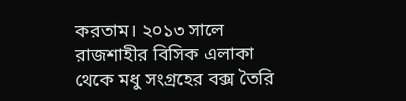করতাম। ২০১৩ সালে রাজশাহীর বিসিক এলাকা থেকে মধু সংগ্রহের বক্স তৈরি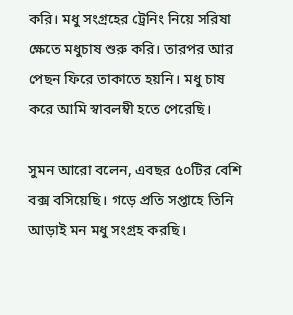করি। মধু সংগ্রহের ট্রেনিং নিয়ে সরিষা ক্ষেতে মধুচাষ শুরু করি। তারপর আর পেছন ফিরে তাকাতে হয়নি। মধু চাষ করে আমি স্বাবলম্বী হতে পেরেছি।

সুমন আরো বলেন, এবছর ৫০টির বেশি বক্স বসিয়েছি। গড়ে প্রতি সপ্তাহে তিনি আড়াই মন মধু সংগ্রহ করছি।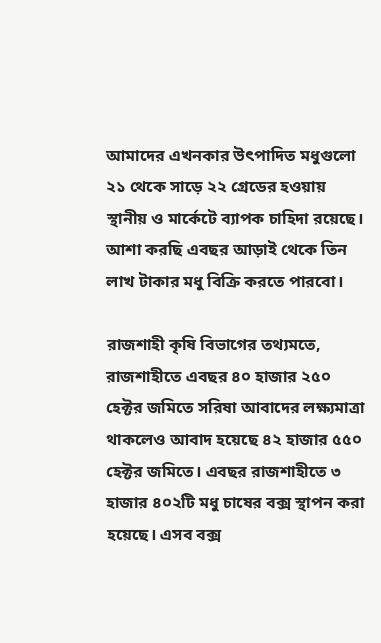আমাদের এখনকার উৎপাদিত মধুগুলো ২১ থেকে সাড়ে ২২ গ্রেডের হওয়ায় স্থানীয় ও মার্কেটে ব্যাপক চাহিদা রয়েছে। আশা করছি এবছর আড়াই থেকে তিন লাখ টাকার মধু বিক্রি করতে পারবো।

রাজশাহী কৃষি বিভাগের তথ্যমতে, রাজশাহীতে এবছর ৪০ হাজার ২৫০ হেক্টর জমিতে সরিষা আবাদের লক্ষ্যমাত্রা থাকলেও আবাদ হয়েছে ৪২ হাজার ৫৫০ হেক্টর জমিতে। এবছর রাজশাহীতে ৩ হাজার ৪০২টি মধু চাষের বক্স স্থাপন করা হয়েছে। এসব বক্স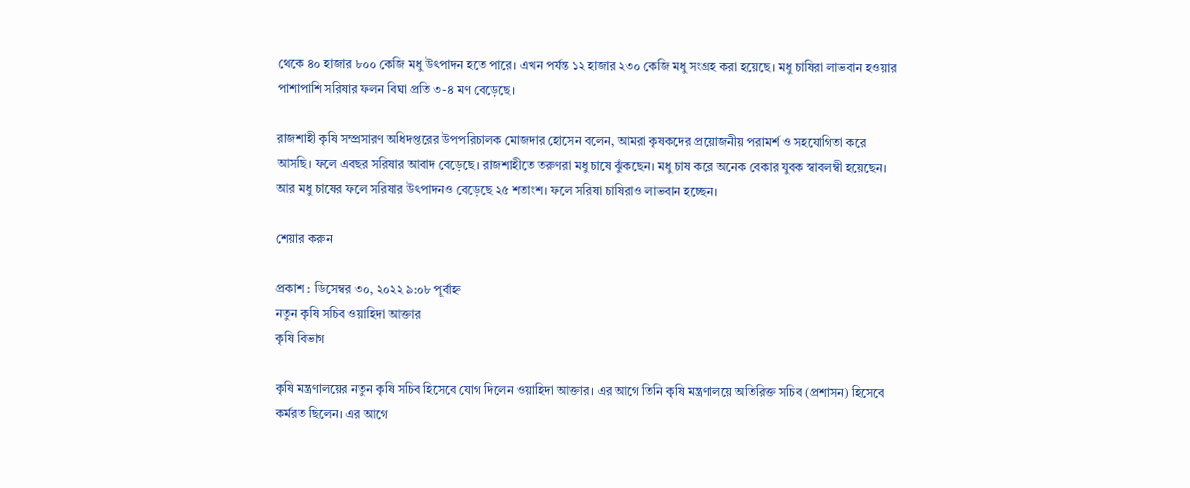থেকে ৪০ হাজার ৮০০ কেজি মধু উৎপাদন হতে পারে। এখন পর্যন্ত ১২ হাজার ২৩০ কেজি মধু সংগ্রহ করা হয়েছে। মধু চাষিরা লাভবান হওয়ার পাশাপাশি সরিষার ফলন বিঘা প্রতি ৩-৪ মণ বেড়েছে।

রাজশাহী কৃষি সম্প্রসারণ অধিদপ্তরের উপপরিচালক মোজদার হোসেন বলেন, আমরা কৃষকদের প্রয়োজনীয় পরামর্শ ও সহযোগিতা করে আসছি। ফলে এবছর সরিষার আবাদ বেড়েছে। রাজশাহীতে তরুণরা মধু চাষে ঝুঁকছেন। মধু চাষ করে অনেক বেকার যুবক স্বাবলম্বী হয়েছেন। আর মধু চাষের ফলে সরিষার উৎপাদনও বেড়েছে ২৫ শতাংশ। ফলে সরিষা চাষিরাও লাভবান হচ্ছেন।

শেয়ার করুন

প্রকাশ : ডিসেম্বর ৩০, ২০২২ ৯:০৮ পূর্বাহ্ন
নতুন কৃষি সচিব ওয়াহিদা আক্তার
কৃষি বিভাগ

কৃষি মন্ত্রণালয়ের নতুন কৃষি সচিব হিসেবে যোগ দিলেন ওয়াহিদা আক্তার। এর আগে তিনি কৃষি মন্ত্রণালয়ে অতিরিক্ত সচিব (প্রশাসন) হিসেবে কর্মরত ছিলেন। এর আগে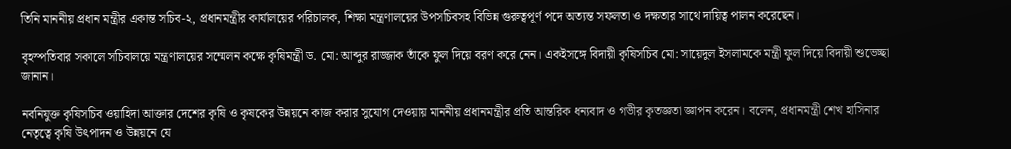তিনি মাননীয় প্রধান মন্ত্রীর একান্ত সচিব-২, প্রধানমন্ত্রীর কার্যালয়ের পরিচালক, শিক্ষা মন্ত্রণালয়ের উপসচিবসহ বিভিন্ন গুরুত্বপূর্ণ পদে অত্যন্ত সফলতা ও দক্ষতার সাথে দায়িত্ব পালন করেছেন।

বৃহস্পতিবার সকালে সচিবালয়ে মন্ত্রণালয়ের সম্মেলন কক্ষে কৃষিমন্ত্রী ড. মো: আব্দুর রাজ্জাক তাঁকে ফুল দিয়ে বরণ করে নেন। একইসঙ্গে বিদায়ী কৃষিসচিব মো: সায়েদুল ইসলামকে মন্ত্রী ফুল দিয়ে বিদায়ী শুভেচ্ছা জানান।

নবনিযুক্ত কৃষিসচিব ওয়াহিদা আক্তার দেশের কৃষি ও কৃষকের উন্নয়নে কাজ করার সুযোগ দেওয়ায় মাননীয় প্রধানমন্ত্রীর প্রতি আন্তরিক ধন্যবাদ ও গভীর কৃতজ্ঞতা জ্ঞাপন করেন। বলেন, প্রধানমন্ত্রী শেখ হাসিনার নেতৃত্বে কৃষি উৎপাদন ও উন্নয়নে যে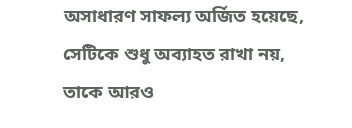অসাধারণ সাফল্য অর্জিত হয়েছে, সেটিকে শুধু অব্যাহত রাখা নয়, তাকে আরও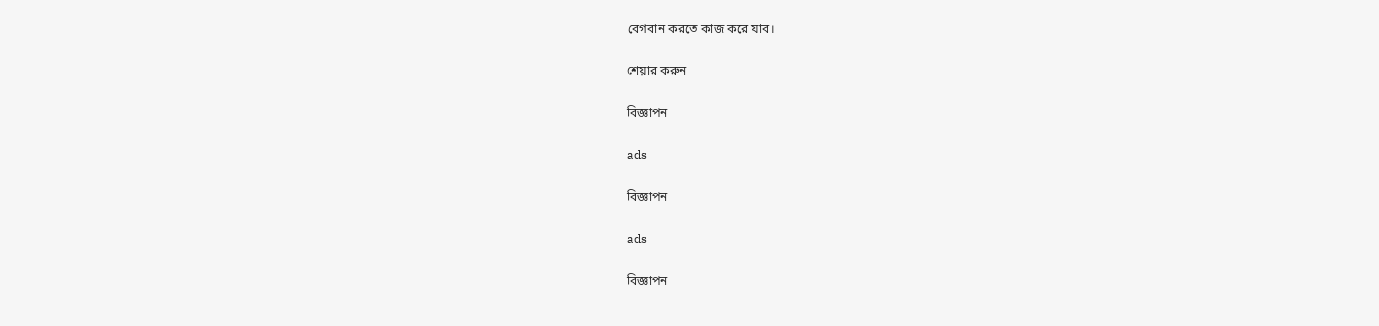বেগবান করতে কাজ করে যাব।

শেয়ার করুন

বিজ্ঞাপন

ads

বিজ্ঞাপন

ads

বিজ্ঞাপন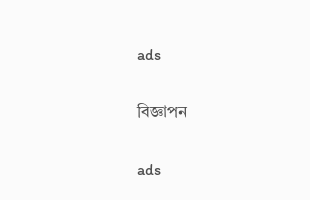ads

বিজ্ঞাপন

ads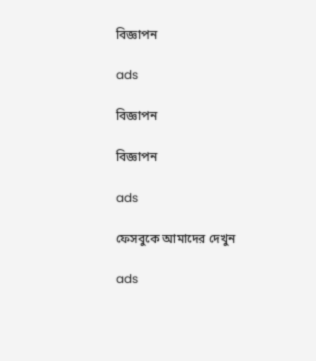বিজ্ঞাপন

ads

বিজ্ঞাপন

বিজ্ঞাপন

ads

ফেসবুকে আমাদের দেখুন

ads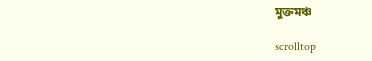মুক্তমঞ্চ

scrolltop